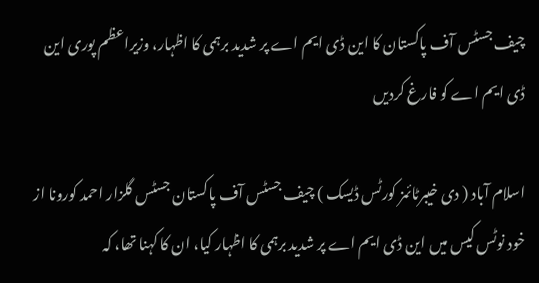چیف جسٹس آف پاکستان کا این ڈی ایم اے پر شدید برہمی کا اظہار، وزیراعظم پوری این ڈی ایم اے کو فارغ کردیں

اسلام آباد ( دی خیبرٹائمز کورٹس ڈیسک ) چیف جسٹس آف پاکستان جسٹس گلزار احمد کورونا از خود نوٹس کیس میں این ڈی ایم اے پر شدید برہمی کا اظہار کیا، ان کا کہنا تھا، کہ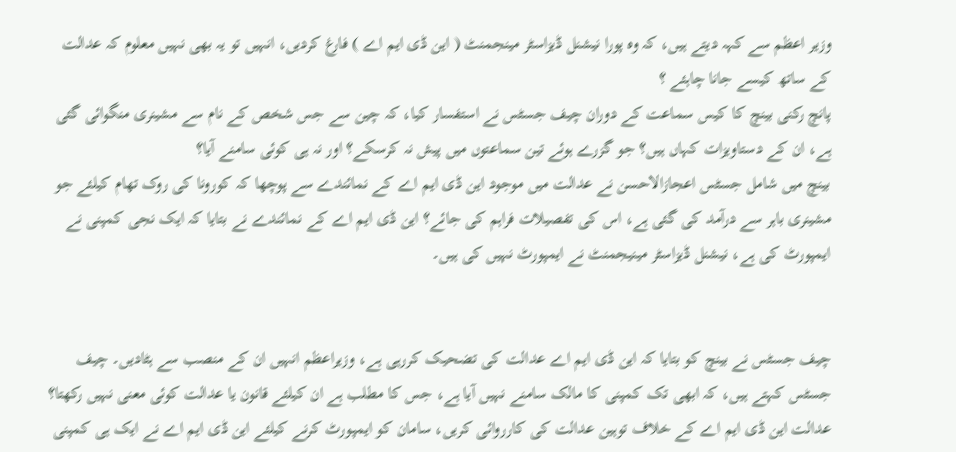وزیر اعظم سے کہہ دیتے ہیں، کہ وہ پورا نیشنل ڈیزاسٹر مینجمنٹ ( این ڈی ایم اے ) فارغ کردیں، انہیں تو یہ بھی نہیں معلوم کہ عدالت کے ساتھ کیسے جانا چاہئے ؟
پانچ رکنی بینچ کا کیس سماعت کے دوران چیف جسٹس نے استفسار کیا، کہ چین سے جس شخص کے نام سے مشینری منگوائی گئی ہے، ان کے دستاویزات کہاں ہیں؟ جو گزرے ہوئے تین سماعتوں میں پیش نہ کرسکے؟ اور نہ ہی کوئی سامنے آیا؟
بینچ میں شامل جسٹس اعجازالاحسن نے عدالت میں موجود این ڈی ایم اے کے نمائندے سے پوچھا کہ کورونا کی روک تھام کیلئے جو مشینری باہر سے درآمد کی گئی ہے، اس کی تفصیلات فراہم کی جائے؟ این ڈی ایم اے کے نمائندے نے بتایا کہ ایک نجی کمپنی نے ایمپورٹ کی ہے، نیشنل ڈیزاسٹر مینیجمنٹ نے ایمپورٹ نہیں کی ہیں۔


چیف جسٹس نے بینچ کو بتایا کہ این ڈی ایم اے عدالت کی تضحیک کررہی ہے، وزیراعظم انہیں ان کے منصب سے ہٹادیں۔ چیف جسٹس کہتے ہیں، کہ ابھی تک کمپنی کا مالک سامنے نہیں آیا ہے، جس کا مطلب ہے ان کیلئے قانون یا عدالت کوئی معنی نہیں رکھتا؟
عدالت این ڈی ایم اے کے خلاف توہین عدالت کی کارروائی کریں، سامان کو ایمپورٹ کرنے کیلئے این ڈی ایم اے نے ایک ہی کمپنی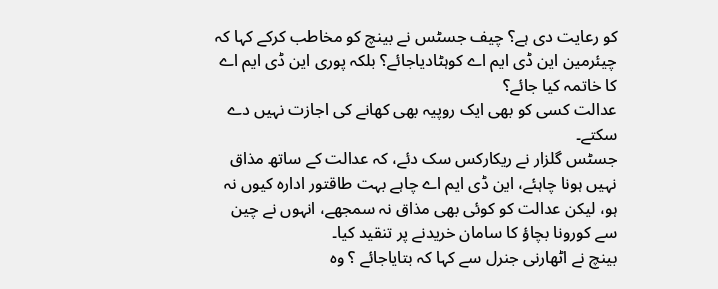کو رعایت دی ہے؟ چیف جسٹس نے بینچ کو مخاطب کرکے کہا کہ چیئرمین این ڈی ایم اے کوہٹادیاجائے؟ بلکہ پوری این ڈی ایم اے کا خاتمہ کیا جائے؟
عدالت کسی کو بھی ایک روپیہ بھی کھانے کی اجازت نہیں دے سکتے۔
جسٹس گلزار نے ریکارکس سک دئے، کہ عدالت کے ساتھ مذاق نہیں ہونا چاہئے، این ڈی ایم اے چاہے بہت طاقتور ادارہ کیوں نہ ہو، لیکن عدالت کو کوئی بھی مذاق نہ سمجھے، انہوں نے چین سے کورونا بچاؤ کا سامان خریدنے پر تنقید کیا۔
بینچ نے اٹھارنی جنرل سے کہا کہ بتایاجائے ؟ وہ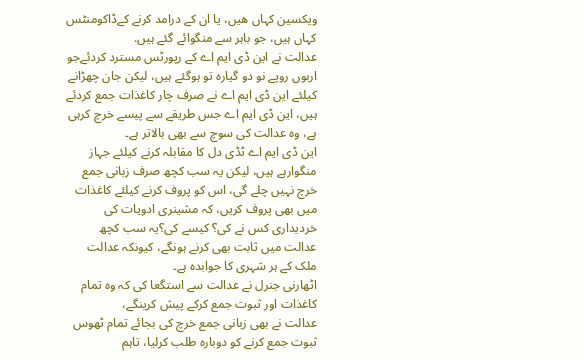ویکسین کہاں هیں، یا ان کے درامد کرنے کےڈاکومنٹس کہاں ہیں، جو باہر سے منگوائے گئے ہیں.
عدالت نے این ڈی ایم اے کے رپورٹس مسترد کردئےجو اربوں روپے نو دو گیارہ تو ہوگئے ہیں، لیکن جان چھڑانے کیلئے این ڈی ایم اے نے صرف چار کاغذات جمع کردئے ہیں، این ڈی ایم اے جس طریقے سے پیسے خرچ کرہی ہے، وہ عدالت کی سوچ سے بھی بالاتر ہے۔
این ڈی ایم اے ٹڈی دل کا مقابلہ کرنے کیلئے جہاز منگوارہے ہیں، لیکن یہ سب کچھ صرف زبانی جمع خرچ نہیں چلے گی، اس کو پروف کرنے کیلئے کاغذات میں بھی پروف کریں، کہ مشینری ادویات کی خردیداری کس نے کی؟ کیسے کی؟یہ سب کچھ عدالت میں ثابت بھی کرنے ہونگے، کیونکہ عدالت ملک کے ہر شہری کا جوابدہ ہے۔
اٹھارنی جنرل نے عدالت سے استگعا کی کہ وہ تمام کاغذات اور ثبوت جمع کرکے پیش کرینگے،
عدالت نے بھی زبانی جمع خرچ کی بجائے تمام ٹھوس ثبوت جمع کرنے کو دوبارہ طلب کرلیا، تاہم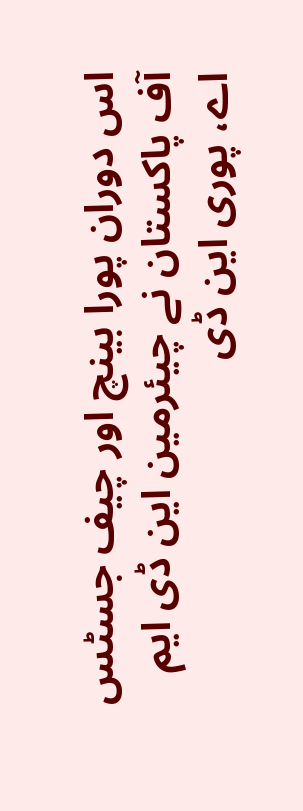اس دوران پورا بینچ اور چیف جسٹس آف پاکستان نے چیئرمین این ڈی ایم اے، پوری این ڈی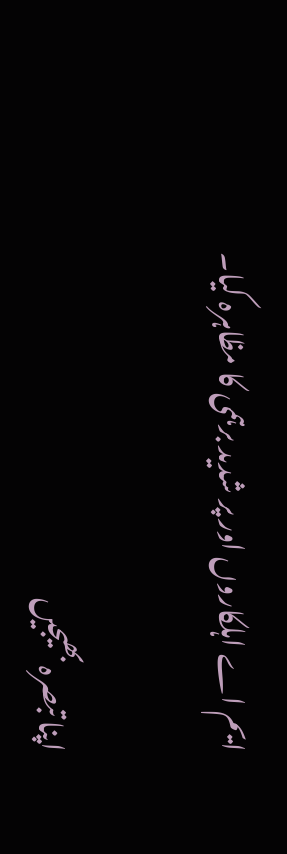ایم اے اہلکاروں اور پر شدید برہمی کا مظاہرہ کیا۔

اپنا تبصرہ بھیجیں